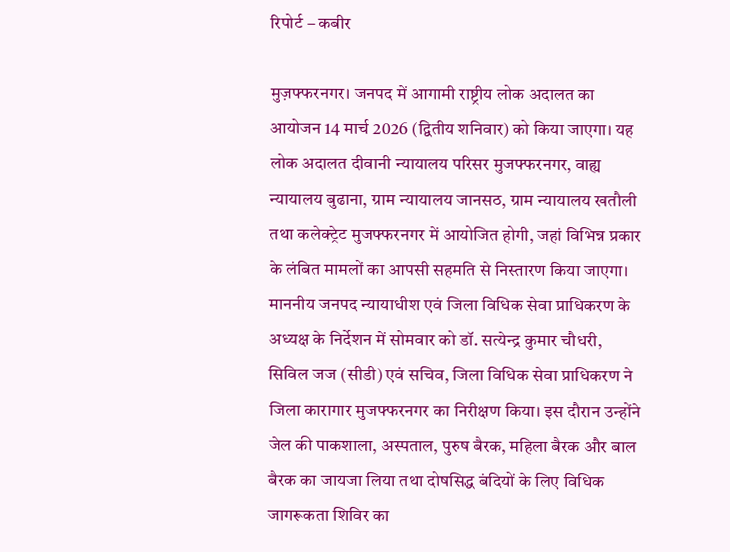रिपोर्ट – कबीर

मुज़फ्फरनगर। जनपद में आगामी राष्ट्रीय लोक अदालत का आयोजन 14 मार्च 2026 (द्वितीय शनिवार) को किया जाएगा। यह लोक अदालत दीवानी न्यायालय परिसर मुजफ्फरनगर, वाह्य न्यायालय बुढाना, ग्राम न्यायालय जानसठ, ग्राम न्यायालय खतौली तथा कलेक्ट्रेट मुजफ्फरनगर में आयोजित होगी, जहां विभिन्न प्रकार के लंबित मामलों का आपसी सहमति से निस्तारण किया जाएगा।
माननीय जनपद न्यायाधीश एवं जिला विधिक सेवा प्राधिकरण के अध्यक्ष के निर्देशन में सोमवार को डॉ. सत्येन्द्र कुमार चौधरी, सिविल जज (सीडी) एवं सचिव, जिला विधिक सेवा प्राधिकरण ने जिला कारागार मुजफ्फरनगर का निरीक्षण किया। इस दौरान उन्होंने जेल की पाकशाला, अस्पताल, पुरुष बैरक, महिला बैरक और बाल बैरक का जायजा लिया तथा दोषसिद्ध बंदियों के लिए विधिक जागरूकता शिविर का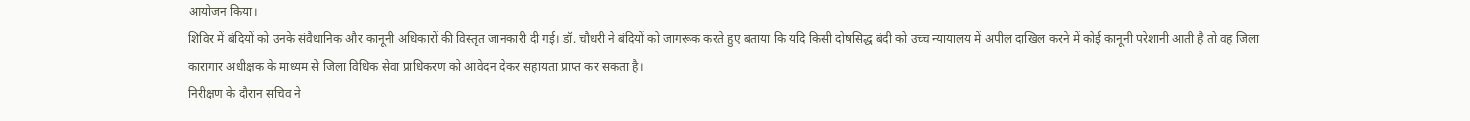आयोजन किया।
शिविर में बंदियों को उनके संवैधानिक और कानूनी अधिकारों की विस्तृत जानकारी दी गई। डॉ. चौधरी ने बंदियों को जागरूक करते हुए बताया कि यदि किसी दोषसिद्ध बंदी को उच्च न्यायालय में अपील दाखिल करने में कोई कानूनी परेशानी आती है तो वह जिला कारागार अधीक्षक के माध्यम से जिला विधिक सेवा प्राधिकरण को आवेदन देकर सहायता प्राप्त कर सकता है।
निरीक्षण के दौरान सचिव ने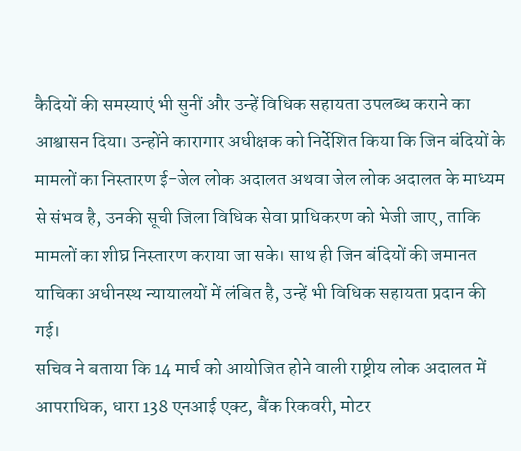कैदियों की समस्याएं भी सुनीं और उन्हें विधिक सहायता उपलब्ध कराने का आश्वासन दिया। उन्होंने कारागार अधीक्षक को निर्देशित किया कि जिन बंदियों के मामलों का निस्तारण ई-जेल लोक अदालत अथवा जेल लोक अदालत के माध्यम से संभव है, उनकी सूची जिला विधिक सेवा प्राधिकरण को भेजी जाए, ताकि मामलों का शीघ्र निस्तारण कराया जा सके। साथ ही जिन बंदियों की जमानत याचिका अधीनस्थ न्यायालयों में लंबित है, उन्हें भी विधिक सहायता प्रदान की गई।
सचिव ने बताया कि 14 मार्च को आयोजित होने वाली राष्ट्रीय लोक अदालत में आपराधिक, धारा 138 एनआई एक्ट, बैंक रिकवरी, मोटर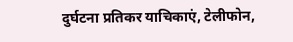दुर्घटना प्रतिकर याचिकाएं, टेलीफोन,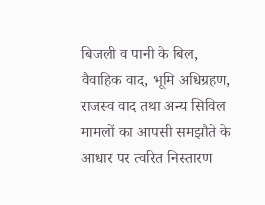बिजली व पानी के बिल, वैवाहिक वाद, भूमि अधिग्रहण, राजस्व वाद तथा अन्य सिविल मामलों का आपसी समझौते के आधार पर त्वरित निस्तारण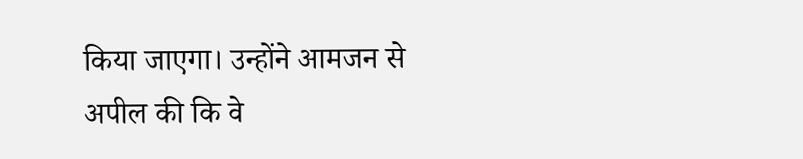किया जाएगा। उन्होंने आमजन से अपील की कि वे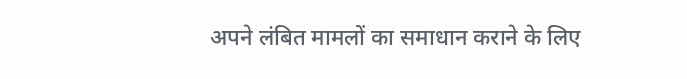अपने लंबित मामलों का समाधान कराने के लिए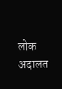लोक अदालत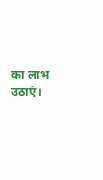का लाभ उठाएं।